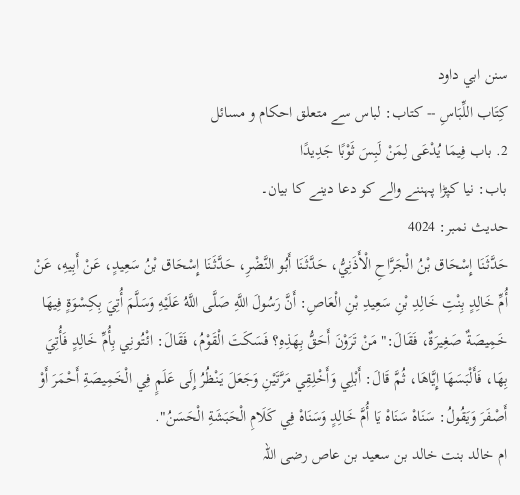سنن ابي داود
كِتَاب اللِّبَاسِ -- کتاب: لباس سے متعلق احکام و مسائل
2. باب فِيمَا يُدْعَى لِمَنْ لَبِسَ ثَوْبًا جَدِيدًا
باب: نیا کپڑا پہننے والے کو دعا دینے کا بیان۔
حدیث نمبر: 4024
حَدَّثَنَا إِسْحَاق بْنُ الْجَرَّاحِ الْأَذَنِيُّ، حَدَّثَنَا أَبُو النَّضْرِ، حَدَّثَنَا إِسْحَاق بْنُ سَعِيدٍ، عَنْ أَبِيهِ، عَنْ أُمِّ خَالِدٍ بِنْتِ خَالِدِ بْنِ سَعِيدِ بْنِ الْعَاصِ: أَنَّ رَسُولَ اللَّهِ صَلَّى اللَّهُ عَلَيْهِ وَسَلَّمَ أُتِيَ بِكِسْوَةٍ فِيهَا خَمِيصَةٌ صَغِيرَةٌ، فَقَالَ:" مَنْ تَرَوْنَ أَحَقُّ بِهَذِهِ؟ فَسَكَتَ الْقَوْمُ، فَقَالَ: ائْتُونِي بِأُمِّ خَالِدٍ فَأُتِيَ بِهَا، فَأَلْبَسَهَا إِيَّاهَا، ثُمَّ قَالَ: أَبْلِي وَأَخْلِقِي مَرَّتَيْنِ وَجَعَلَ يَنْظُرُ إِلَى عَلَمٍ فِي الْخَمِيصَةِ أَحْمَرَ أَوْ أَصْفَرَ وَيَقُولُ: سَنَاهْ سَنَاهْ يَا أُمَّ خَالِدٍ وَسَنَاهْ فِي كَلَامِ الْحَبَشَةِ الْحَسَنُ".
ام خالد بنت خالد بن سعید بن عاص رضی اللہ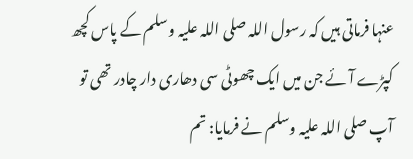عنہا فرماتی ہیں کہ رسول اللہ صلی اللہ علیہ وسلم کے پاس کچھ کپڑے آئے جن میں ایک چھوٹی سی دھاری دار چادر تھی تو آپ صلی اللہ علیہ وسلم نے فرمایا: تم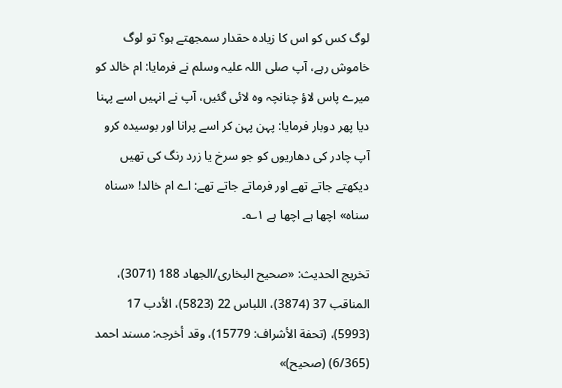لوگ کس کو اس کا زیادہ حقدار سمجھتے ہو؟ تو لوگ خاموش رہے، آپ صلی اللہ علیہ وسلم نے فرمایا: ام خالد کو میرے پاس لاؤ چنانچہ وہ لائی گئیں، آپ نے انہیں اسے پہنا دیا پھر دوبار فرمایا: پہن پہن کر اسے پرانا اور بوسیدہ کرو آپ چادر کی دھاریوں کو جو سرخ یا زرد رنگ کی تھیں دیکھتے جاتے تھے اور فرماتے جاتے تھے: اے ام خالد! «سناه سناه» اچھا ہے اچھا ہے ۱؎۔

تخریج الحدیث: «صحیح البخاری/الجھاد 188 (3071)، المناقب 37 (3874)، اللباس 22 (5823)، الأدب 17 (5993)، (تحفة الأشراف: 15779)، وقد أخرجہ: مسند احمد (6/365) (صحیح)»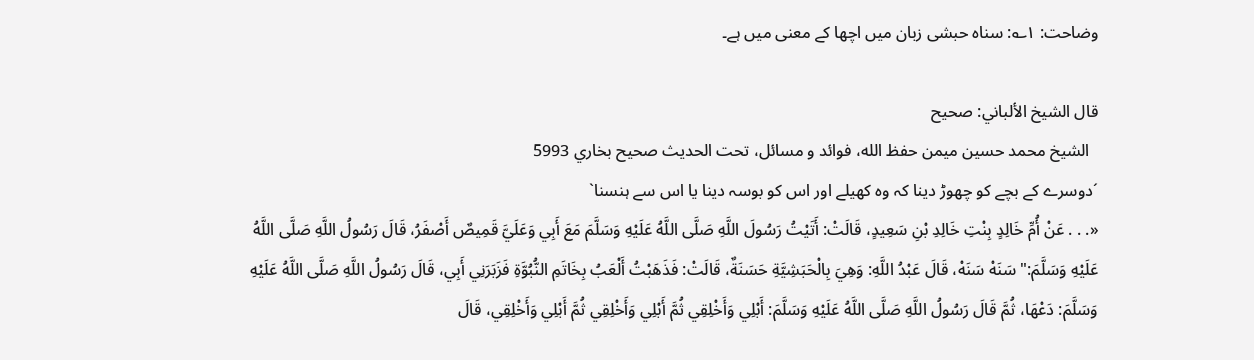وضاحت: ۱؎: سناہ حبشی زبان میں اچھا کے معنی میں ہے۔

قال الشيخ الألباني: صحيح
  الشيخ محمد حسين ميمن حفظ الله، فوائد و مسائل، تحت الحديث صحيح بخاري 5993
´دوسرے کے بچے کو چھوڑ دینا کہ وہ کھیلے اور اس کو بوسہ دینا یا اس سے ہنسنا`
«. . . عَنْ أُمِّ خَالِدٍ بِنْتِ خَالِدِ بْنِ سَعِيدٍ، قَالَتْ: أَتَيْتُ رَسُولَ اللَّهِ صَلَّى اللَّهُ عَلَيْهِ وَسَلَّمَ مَعَ أَبِي وَعَلَيَّ قَمِيصٌ أَصْفَرُ، قَالَ رَسُولُ اللَّهِ صَلَّى اللَّهُ عَلَيْهِ وَسَلَّمَ:" سَنَهْ سَنَهْ، قَالَ عَبْدُ اللَّهِ: وَهِيَ بِالْحَبَشِيَّةِ حَسَنَةٌ، قَالَتْ: فَذَهَبْتُ أَلْعَبُ بِخَاتَمِ النُّبُوَّةِ فَزَبَرَنِي أَبِي، قَالَ رَسُولُ اللَّهِ صَلَّى اللَّهُ عَلَيْهِ وَسَلَّمَ: دَعْهَا، ثُمَّ قَالَ رَسُولُ اللَّهِ صَلَّى اللَّهُ عَلَيْهِ وَسَلَّمَ: أَبْلِي وَأَخْلِقِي ثُمَّ أَبْلِي وَأَخْلِقِي ثُمَّ أَبْلِي وَأَخْلِقِي، قَالَ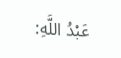عَبْدُ اللَّهِ: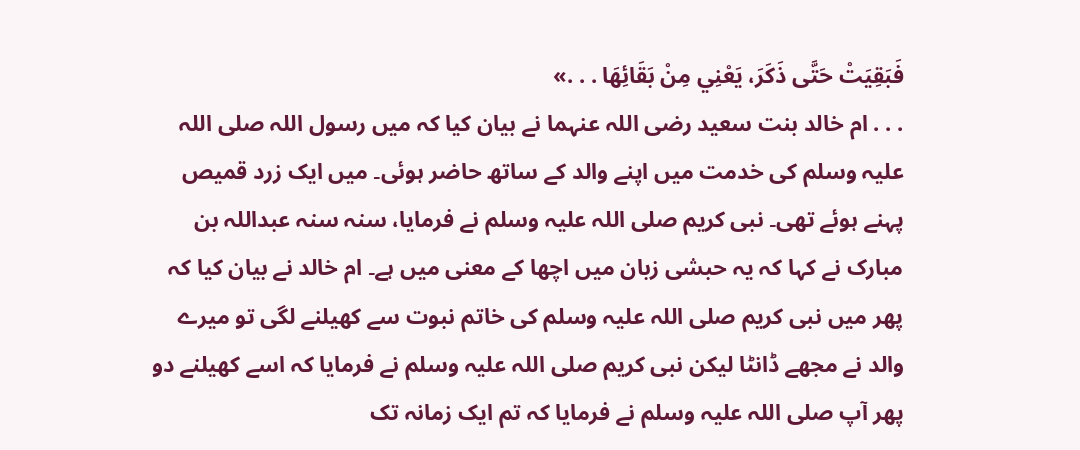فَبَقِيَتْ حَتَّى ذَكَرَ، يَعْنِي مِنْ بَقَائِهَا . . .»
. . . ام خالد بنت سعید رضی اللہ عنہما نے بیان کیا کہ میں رسول اللہ صلی اللہ علیہ وسلم کی خدمت میں اپنے والد کے ساتھ حاضر ہوئی۔ میں ایک زرد قمیص پہنے ہوئے تھی۔ نبی کریم صلی اللہ علیہ وسلم نے فرمایا، سنہ سنہ عبداللہ بن مبارک نے کہا کہ یہ حبشی زبان میں اچھا کے معنی میں ہے۔ ام خالد نے بیان کیا کہ پھر میں نبی کریم صلی اللہ علیہ وسلم کی خاتم نبوت سے کھیلنے لگی تو میرے والد نے مجھے ڈانٹا لیکن نبی کریم صلی اللہ علیہ وسلم نے فرمایا کہ اسے کھیلنے دو پھر آپ صلی اللہ علیہ وسلم نے فرمایا کہ تم ایک زمانہ تک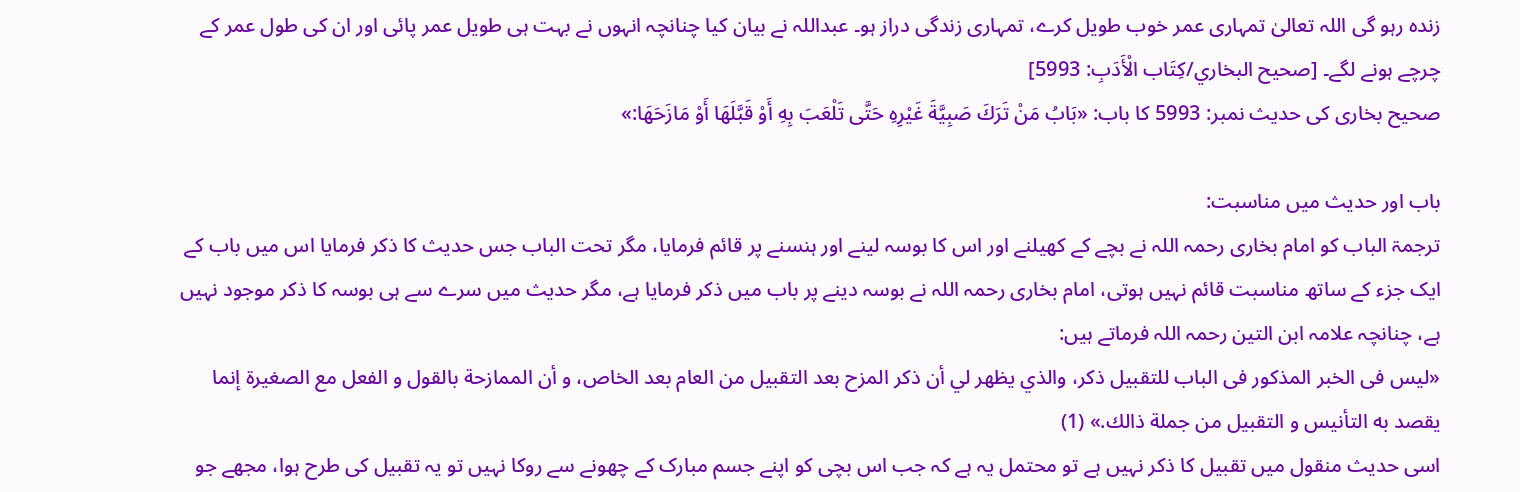زندہ رہو گی اللہ تعالیٰ تمہاری عمر خوب طویل کرے، تمہاری زندگی دراز ہو۔ عبداللہ نے بیان کیا چنانچہ انہوں نے بہت ہی طویل عمر پائی اور ان کی طول عمر کے چرچے ہونے لگے۔ [صحيح البخاري/كِتَاب الْأَدَبِ: 5993]
صحیح بخاری کی حدیث نمبر: 5993 کا باب: «بَابُ مَنْ تَرَكَ صَبِيَّةَ غَيْرِهِ حَتَّى تَلْعَبَ بِهِ أَوْ قَبَّلَهَا أَوْ مَازَحَهَا:»

باب اور حدیث میں مناسبت:
ترجمۃ الباب کو امام بخاری رحمہ اللہ نے بچے کے کھیلنے اور اس کا بوسہ لینے اور ہنسنے پر قائم فرمایا، مگر تحت الباب جس حدیث کا ذکر فرمایا اس میں باب کے ایک جزء کے ساتھ مناسبت قائم نہیں ہوتی، امام بخاری رحمہ اللہ نے بوسہ دینے پر باب میں ذکر فرمایا ہے، مگر حدیث میں سرے سے ہی بوسہ کا ذکر موجود نہیں ہے، چنانچہ علامہ ابن التین رحمہ اللہ فرماتے ہیں:
«ليس فى الخبر المذكور فى الباب للتقبيل ذكر، والذي يظهر لي أن ذكر المزح بعد التقبيل من العام بعد الخاص، و أن الممازحة بالقول و الفعل مع الصغيرة إنما يقصد به التأنيس و التقبيل من جملة ذالك.» (1)
اسی حدیث منقول میں تقبیل کا ذکر نہیں ہے تو محتمل یہ ہے کہ جب اس بچی کو اپنے جسم مبارک کے چھونے سے روکا نہیں تو یہ تقبیل کی طرح ہوا، مجھے جو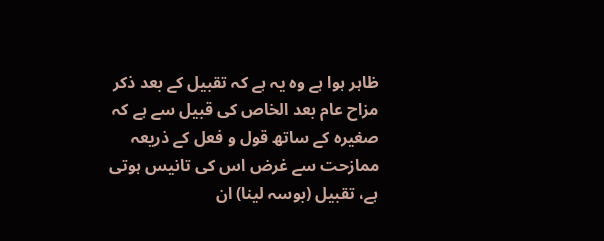ظاہر ہوا ہے وہ یہ ہے کہ تقبیل کے بعد ذکر مزاح عام بعد الخاص کی قبیل سے ہے کہ صغیرہ کے ساتھ قول و فعل کے ذریعہ ممازحت سے غرض اس کی تانیس ہوتی ہے، تقبیل (بوسہ لینا) ان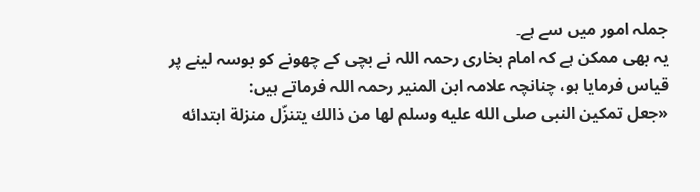جملہ امور میں سے ہے۔
یہ بھی ممکن ہے کہ امام بخاری رحمہ اللہ نے بچی کے چھونے کو بوسہ لینے پر قیاس فرمایا ہو، چنانچہ علامہ ابن المنیر رحمہ اللہ فرماتے ہیں:
«جعل تمكين النبى صلى الله عليه وسلم لها من ذالك يتنزّل منزلة ابتدائه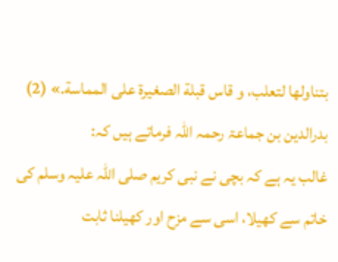بتناولها لتعلب، و قاس قبلة الصغيرة على المماسة.» (2)
بدرالدین بن جماعۃ رحمہ اللہ فرماتے ہیں کہ:
غالب یہ ہے کہ بچی نے نبی کریم صلی اللہ علیہ وسلم کی خاتم سے کھیلا، اسی سے مزح اور کھیلنا ثابت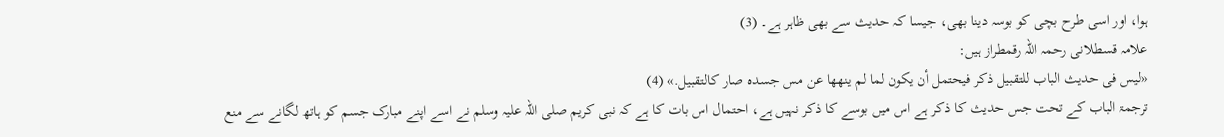ہوا، اور اسی طرح بچی کو بوسہ دینا بھی، جیسا کہ حدیث سے بھی ظاہر ہے۔ (3)
علامہ قسطلانی رحمہ اللہ رقمطراز ہیں:
«ليس فى حديث الباب للتقبيل ذكر فيحتمل أن يكون لما لم ينهها عن مس جسده صار كالتقبيل.» (4)
ترجمۃ الباب کے تحت جس حدیث کا ذکر ہے اس میں بوسے کا ذکر نہیں ہے، احتمال اس بات کا ہے کہ نبی کریم صلی اللہ علیہ وسلم نے اسے اپنے مبارک جسم کو ہاتھ لگانے سے منع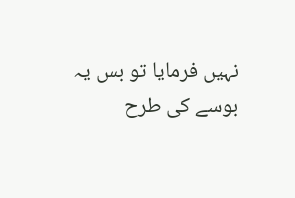نہیں فرمایا تو بس یہ بوسے کی طرح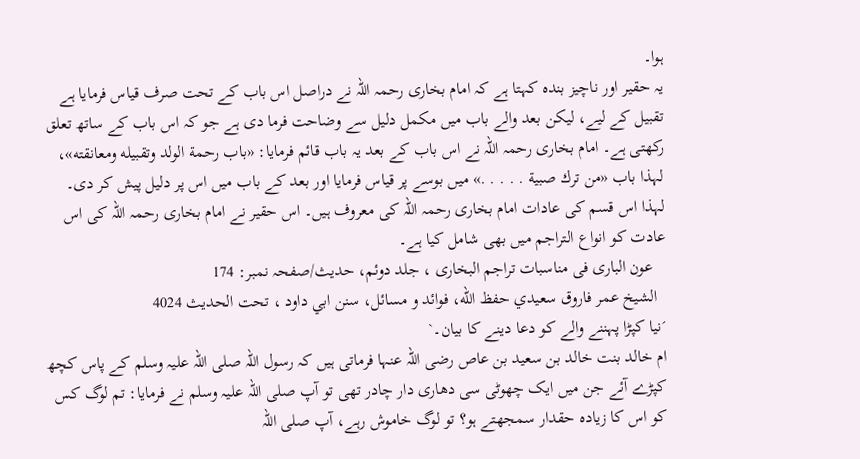ہوا۔
یہ حقیر اور ناچیز بندہ کہتا ہے کہ امام بخاری رحمہ اللہ نے دراصل اس باب کے تحت صرف قیاس فرمایا ہے تقبیل کے لیے، لیکن بعد والے باب میں مکمل دلیل سے وضاحت فرما دی ہے جو کہ اس باب کے ساتھ تعلق رکھتی ہے۔ امام بخاری رحمہ اللہ نے اس باب کے بعد یہ باب قائم فرمایا: «باب رحمة الولد وتقبيله ومعانقته»، لہذا باب «من ترك صبية . . . . .» میں بوسے پر قیاس فرمایا اور بعد کے باب میں اس پر دلیل پیش کر دی۔ لہذا اس قسم کی عادات امام بخاری رحمہ اللہ کی معروف ہیں۔ اس حقیر نے امام بخاری رحمہ اللہ کی اس عادت کو انواع التراجم میں بھی شامل کیا ہے۔
   عون الباری فی مناسبات تراجم البخاری ، جلد دوئم، حدیث/صفحہ نمبر: 174
  الشيخ عمر فاروق سعيدي حفظ الله، فوائد و مسائل، سنن ابي داود ، تحت الحديث 4024
´نیا کپڑا پہننے والے کو دعا دینے کا بیان۔`
ام خالد بنت خالد بن سعید بن عاص رضی اللہ عنہا فرماتی ہیں کہ رسول اللہ صلی اللہ علیہ وسلم کے پاس کچھ کپڑے آئے جن میں ایک چھوٹی سی دھاری دار چادر تھی تو آپ صلی اللہ علیہ وسلم نے فرمایا: تم لوگ کس کو اس کا زیادہ حقدار سمجھتے ہو؟ تو لوگ خاموش رہے، آپ صلی اللہ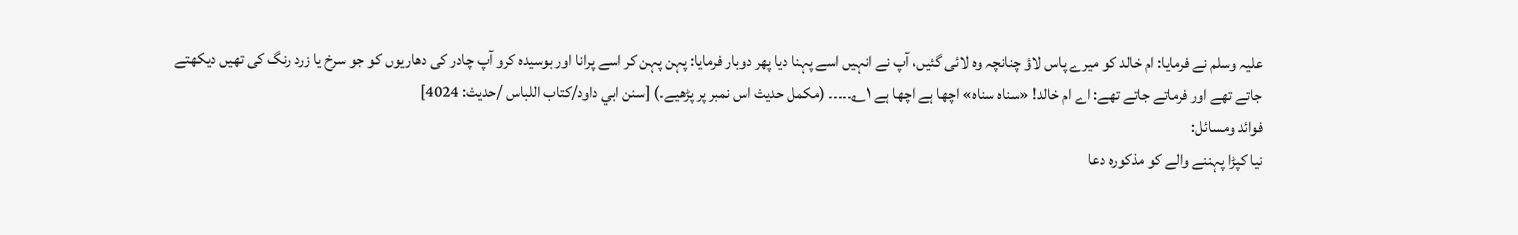علیہ وسلم نے فرمایا: ام خالد کو میرے پاس لاؤ چنانچہ وہ لائی گئیں، آپ نے انہیں اسے پہنا دیا پھر دوبار فرمایا: پہن پہن کر اسے پرانا اور بوسیدہ کرو آپ چادر کی دھاریوں کو جو سرخ یا زرد رنگ کی تھیں دیکھتے جاتے تھے اور فرماتے جاتے تھے: اے ام خالد! «سناه سناه» اچھا ہے اچھا ہے ۱؎۔۔۔۔۔ (مکمل حدیث اس نمبر پر پڑھیے۔) [سنن ابي داود/كتاب اللباس /حدیث: 4024]
فوائد ومسائل:
نیا کپڑا پہننے والے کو مذکورہ دعا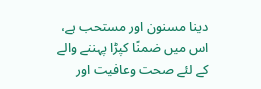دینا مسنون اور مستحب ہے، اس میں ضمنًا کپڑا پہننے والے کے لئے صحت وعافیت اور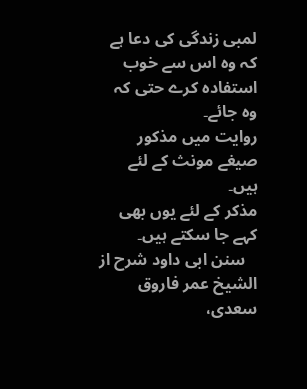لمبی زندگی کی دعا ہے کہ وہ اس سے خوب استفادہ کرے حتی کہ وہ جائے۔
روایت میں مذکور صیغے مونث کے لئے ہیں۔
مذکر کے لئے یوں بھی کہے جا سکتے ہیں۔
   سنن ابی داود شرح از الشیخ عمر فاروق سعدی،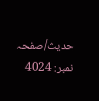حدیث/صفحہ نمبر: 4024